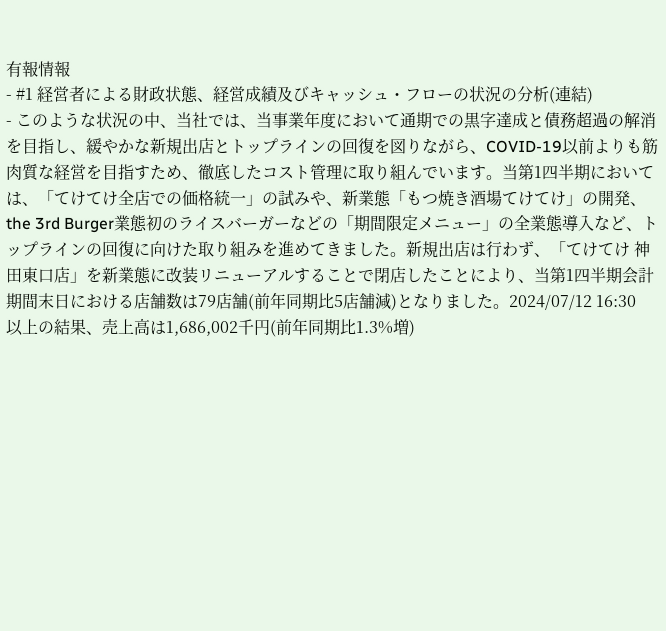有報情報
- #1 経営者による財政状態、経営成績及びキャッシュ・フローの状況の分析(連結)
- このような状況の中、当社では、当事業年度において通期での黒字達成と債務超過の解消を目指し、緩やかな新規出店とトップラインの回復を図りながら、COVID-19以前よりも筋肉質な経営を目指すため、徹底したコスト管理に取り組んでいます。当第1四半期においては、「てけてけ全店での価格統一」の試みや、新業態「もつ焼き酒場てけてけ」の開発、the 3rd Burger業態初のライスバーガーなどの「期間限定メニュー」の全業態導入など、トップラインの回復に向けた取り組みを進めてきました。新規出店は行わず、「てけてけ 神田東口店」を新業態に改装リニューアルすることで閉店したことにより、当第1四半期会計期間末日における店舗数は79店舗(前年同期比5店舗減)となりました。2024/07/12 16:30
以上の結果、売上高は1,686,002千円(前年同期比1.3%増)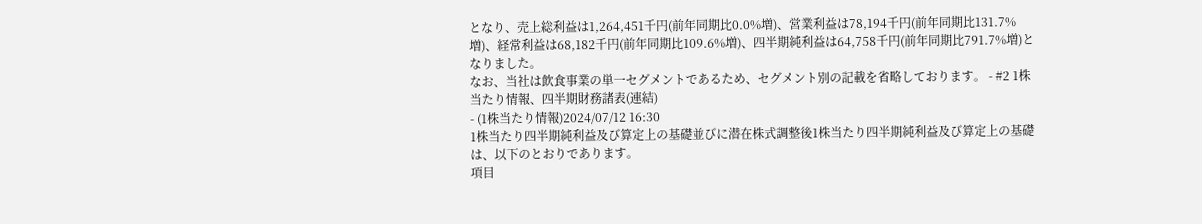となり、売上総利益は1,264,451千円(前年同期比0.0%増)、営業利益は78,194千円(前年同期比131.7%増)、経常利益は68,182千円(前年同期比109.6%増)、四半期純利益は64,758千円(前年同期比791.7%増)となりました。
なお、当社は飲食事業の単一セグメントであるため、セグメント別の記載を省略しております。 - #2 1株当たり情報、四半期財務諸表(連結)
- (1株当たり情報)2024/07/12 16:30
1株当たり四半期純利益及び算定上の基礎並びに潜在株式調整後1株当たり四半期純利益及び算定上の基礎は、以下のとおりであります。
項目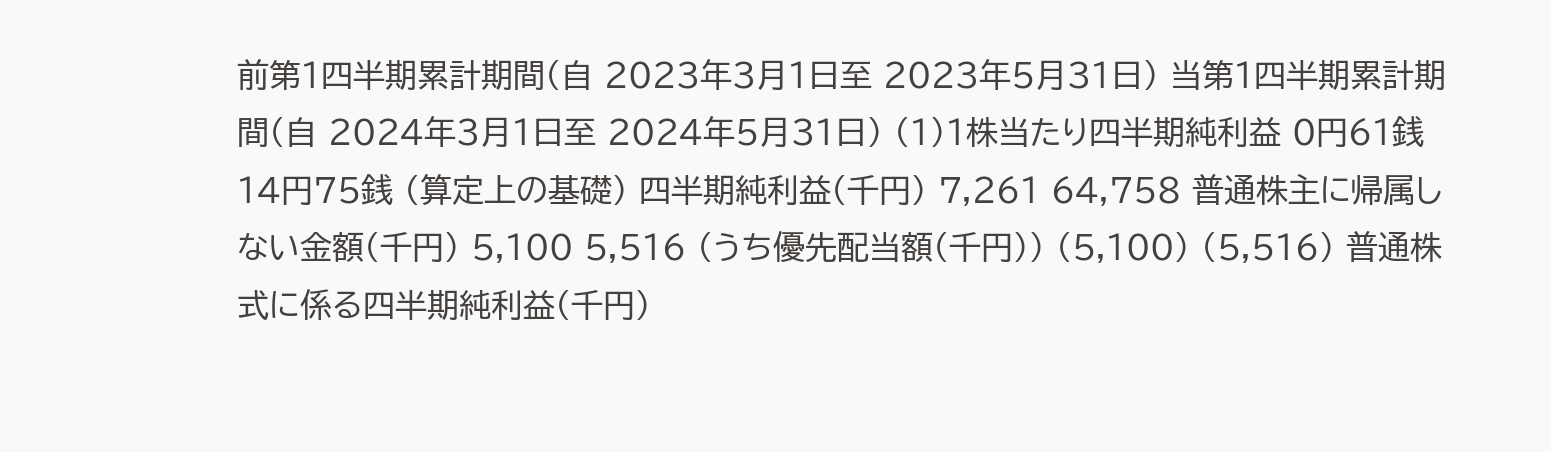前第1四半期累計期間(自 2023年3月1日至 2023年5月31日) 当第1四半期累計期間(自 2024年3月1日至 2024年5月31日) (1)1株当たり四半期純利益 0円61銭 14円75銭 (算定上の基礎) 四半期純利益(千円) 7,261 64,758 普通株主に帰属しない金額(千円) 5,100 5,516 (うち優先配当額(千円)) (5,100) (5,516) 普通株式に係る四半期純利益(千円)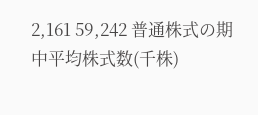2,161 59,242 普通株式の期中平均株式数(千株)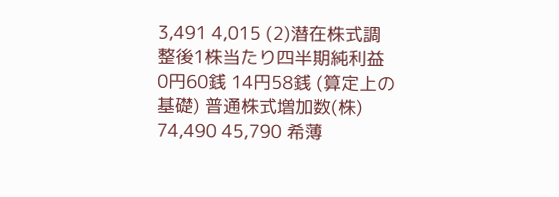3,491 4,015 (2)潜在株式調整後1株当たり四半期純利益 0円60銭 14円58銭 (算定上の基礎) 普通株式増加数(株) 74,490 45,790 希薄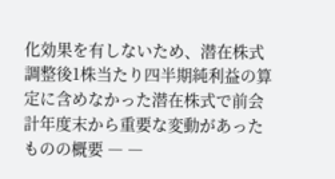化効果を有しないため、潜在株式調整後1株当たり四半期純利益の算定に含めなかった潜在株式で前会計年度末から重要な変動があったものの概要 ― ―